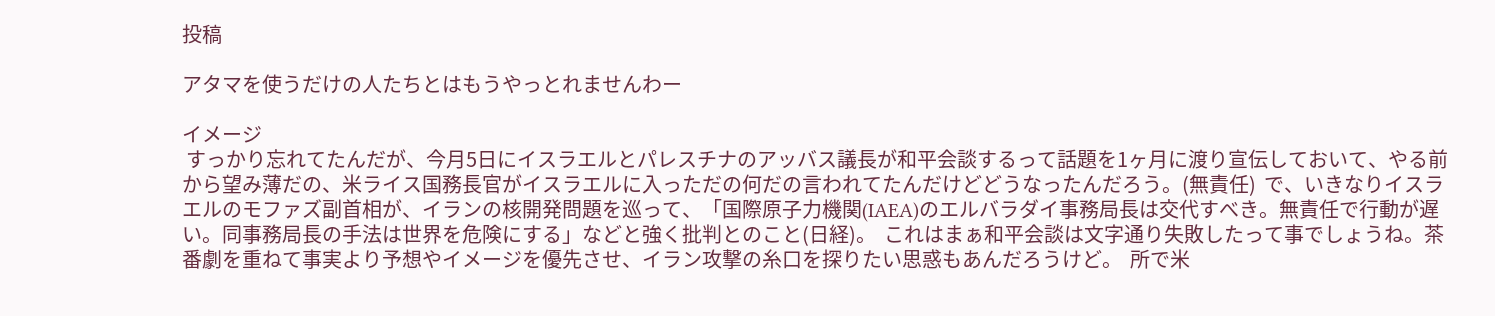投稿

アタマを使うだけの人たちとはもうやっとれませんわー

イメージ
 すっかり忘れてたんだが、今月5日にイスラエルとパレスチナのアッバス議長が和平会談するって話題を1ヶ月に渡り宣伝しておいて、やる前から望み薄だの、米ライス国務長官がイスラエルに入っただの何だの言われてたんだけどどうなったんだろう。(無責任)  で、いきなりイスラエルのモファズ副首相が、イランの核開発問題を巡って、「国際原子力機関(IAEA)のエルバラダイ事務局長は交代すべき。無責任で行動が遅い。同事務局長の手法は世界を危険にする」などと強く批判とのこと(日経)。  これはまぁ和平会談は文字通り失敗したって事でしょうね。茶番劇を重ねて事実より予想やイメージを優先させ、イラン攻撃の糸口を探りたい思惑もあんだろうけど。  所で米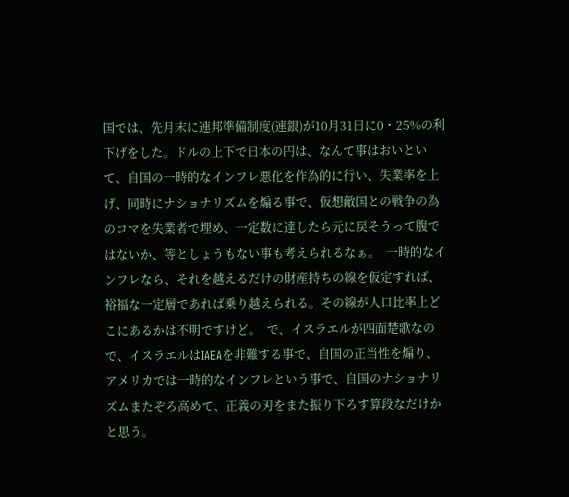国では、先月末に連邦準備制度(連銀)が10月31日に0・25%の利下げをした。ドルの上下で日本の円は、なんて事はおいといて、自国の一時的なインフレ悪化を作為的に行い、失業率を上げ、同時にナショナリズムを煽る事で、仮想敵国との戦争の為のコマを失業者で埋め、一定数に達したら元に戻そうって腹ではないか、等としょうもない事も考えられるなぁ。  一時的なインフレなら、それを越えるだけの財産持ちの線を仮定すれば、裕福な一定層であれば乗り越えられる。その線が人口比率上どこにあるかは不明ですけど。  で、イスラエルが四面楚歌なので、イスラエルはIAEAを非難する事で、自国の正当性を煽り、アメリカでは一時的なインフレという事で、自国のナショナリズムまたぞろ高めて、正義の刃をまた振り下ろす算段なだけかと思う。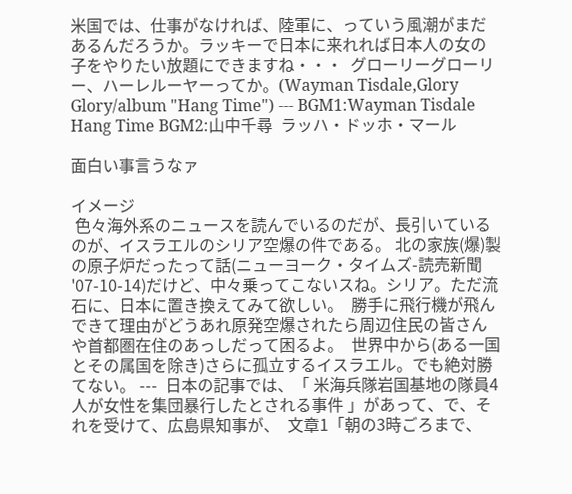米国では、仕事がなければ、陸軍に、っていう風潮がまだあるんだろうか。ラッキーで日本に来れれば日本人の女の子をやりたい放題にできますね・・・  グローリーグローリー、ハーレルーヤーってか。(Wayman Tisdale,Glory Glory/album "Hang Time") --- BGM1:Wayman Tisdale  Hang Time BGM2:山中千尋  ラッハ・ドッホ・マール

面白い事言うなァ

イメージ
 色々海外系のニュースを読んでいるのだが、長引いているのが、イスラエルのシリア空爆の件である。 北の家族(爆)製 の原子炉だったって話(ニューヨーク・タイムズ-読売新聞 '07-10-14)だけど、中々乗ってこないスね。シリア。ただ流石に、日本に置き換えてみて欲しい。  勝手に飛行機が飛んできて理由がどうあれ原発空爆されたら周辺住民の皆さんや首都圏在住のあっしだって困るよ。  世界中から(ある一国とその属国を除き)さらに孤立するイスラエル。でも絶対勝てない。 ---  日本の記事では、「 米海兵隊岩国基地の隊員4人が女性を集団暴行したとされる事件 」があって、で、それを受けて、広島県知事が、  文章1「朝の3時ごろまで、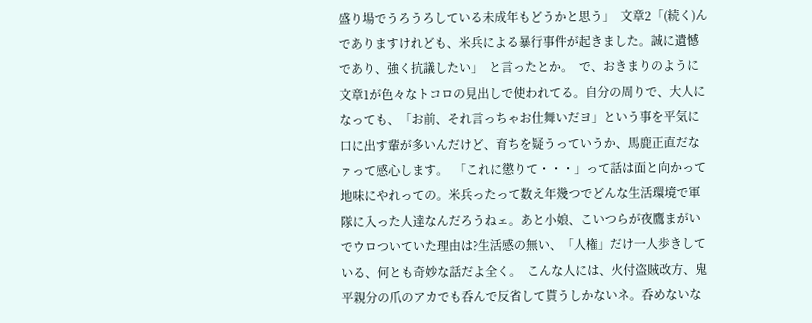盛り場でうろうろしている未成年もどうかと思う」  文章2「(続く)んでありますけれども、米兵による暴行事件が起きました。誠に遺憾であり、強く抗議したい」  と言ったとか。  で、おきまりのように文章1が色々なトコロの見出しで使われてる。自分の周りで、大人になっても、「お前、それ言っちゃお仕舞いだヨ」という事を平気に口に出す輩が多いんだけど、育ちを疑うっていうか、馬鹿正直だなァって感心します。  「これに懲りて・・・」って話は面と向かって地味にやれっての。米兵ったって数え年幾つでどんな生活環境で軍隊に入った人達なんだろうねェ。あと小娘、こいつらが夜鷹まがいでウロついていた理由は?生活感の無い、「人権」だけ一人歩きしている、何とも奇妙な話だよ全く。  こんな人には、火付盗賊改方、鬼平親分の爪のアカでも呑んで反省して貰うしかないネ。呑めないな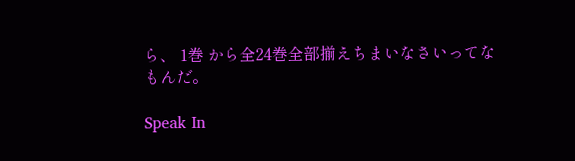ら、 1巻 から全24巻全部揃えちまいなさいってなもんだ。

Speak In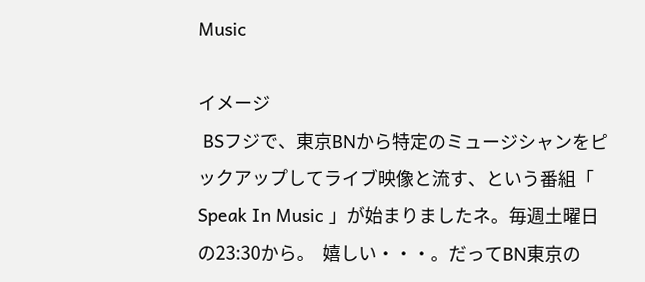Music

イメージ
 BSフジで、東京BNから特定のミュージシャンをピックアップしてライブ映像と流す、という番組「 Speak In Music 」が始まりましたネ。毎週土曜日の23:30から。  嬉しい・・・。だってBN東京の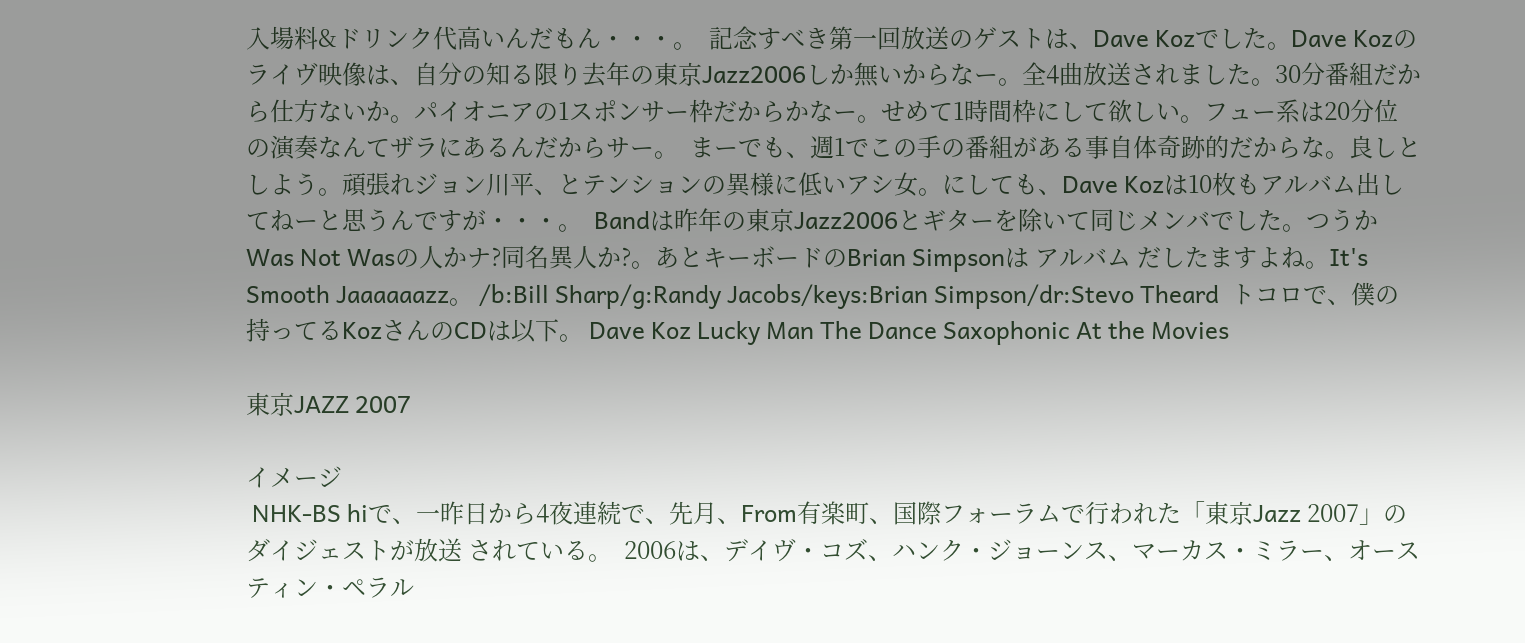入場料&ドリンク代高いんだもん・・・。  記念すべき第一回放送のゲストは、Dave Kozでした。Dave Kozのライヴ映像は、自分の知る限り去年の東京Jazz2006しか無いからなー。全4曲放送されました。30分番組だから仕方ないか。パイオニアの1スポンサー枠だからかなー。せめて1時間枠にして欲しい。フュー系は20分位の演奏なんてザラにあるんだからサー。  まーでも、週1でこの手の番組がある事自体奇跡的だからな。良しとしよう。頑張れジョン川平、とテンションの異様に低いアシ女。にしても、Dave Kozは10枚もアルバム出してねーと思うんですが・・・。  Bandは昨年の東京Jazz2006とギターを除いて同じメンバでした。つうかWas Not Wasの人かナ?同名異人か?。あとキーボードのBrian Simpsonは アルバム だしたますよね。It's Smooth Jaaaaaazz。 /b:Bill Sharp/g:Randy Jacobs/keys:Brian Simpson/dr:Stevo Theard  トコロで、僕の持ってるKozさんのCDは以下。 Dave Koz Lucky Man The Dance Saxophonic At the Movies

東京JAZZ 2007

イメージ
 NHK-BS hiで、一昨日から4夜連続で、先月、From有楽町、国際フォーラムで行われた「東京Jazz 2007」の ダイジェストが放送 されている。  2006は、デイヴ・コズ、ハンク・ジョーンス、マーカス・ミラー、オースティン・ペラル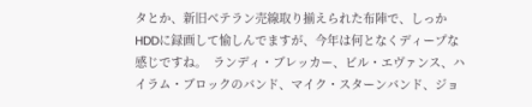タとか、新旧ベテラン売線取り揃えられた布陣で、しっかHDDに録画して愉しんでますが、今年は何となくディープな感じですね。  ランディ・ブレッカー、ビル・エヴァンス、ハイラム・ブロックのバンド、マイク・スターンバンド、ジョ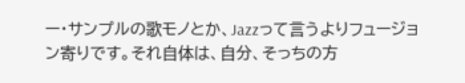ー・サンプルの歌モノとか、Jazzって言うよりフュージョン寄りです。それ自体は、自分、そっちの方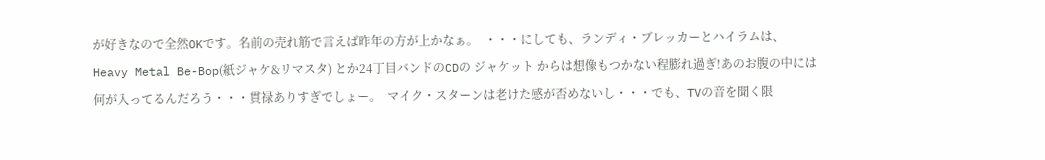が好きなので全然OKです。名前の売れ筋で言えば昨年の方が上かなぁ。  ・・・にしても、ランディ・ブレッカーとハイラムは、 Heavy Metal Be-Bop(紙ジャケ&リマスタ) とか24丁目バンドのCDの ジャケット からは想像もつかない程膨れ過ぎ!あのお腹の中には何が入ってるんだろう・・・貫禄ありすぎでしょー。  マイク・スターンは老けた感が否めないし・・・でも、TVの音を聞く限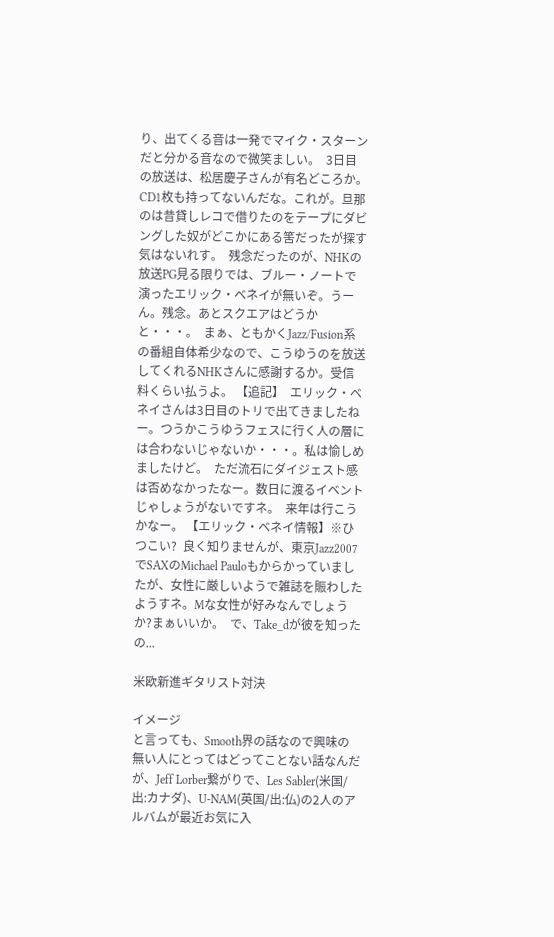り、出てくる音は一発でマイク・スターンだと分かる音なので微笑ましい。  3日目の放送は、松居慶子さんが有名どころか。CD1枚も持ってないんだな。これが。旦那のは昔貸しレコで借りたのをテープにダビングした奴がどこかにある筈だったが探す気はないれす。  残念だったのが、NHKの放送PG見る限りでは、ブルー・ノートで演ったエリック・ベネイが無いぞ。うーん。残念。あとスクエアはどうかと・・・。  まぁ、ともかくJazz/Fusion系の番組自体希少なので、こうゆうのを放送してくれるNHKさんに感謝するか。受信料くらい払うよ。 【追記】  エリック・ベネイさんは3日目のトリで出てきましたねー。つうかこうゆうフェスに行く人の層には合わないじゃないか・・・。私は愉しめましたけど。  ただ流石にダイジェスト感は否めなかったなー。数日に渡るイベントじゃしょうがないですネ。  来年は行こうかなー。 【エリック・ベネイ情報】※ひつこい?  良く知りませんが、東京Jazz2007でSAXのMichael Pauloもからかっていましたが、女性に厳しいようで雑誌を賑わしたようすネ。Mな女性が好みなんでしょうか?まぁいいか。  で、Take_dが彼を知ったの...

米欧新進ギタリスト対決

イメージ
と言っても、Smooth界の話なので興味の無い人にとってはどってことない話なんだが、Jeff Lorber繋がりで、Les Sabler(米国/出:カナダ)、U-NAM(英国/出:仏)の2人のアルバムが最近お気に入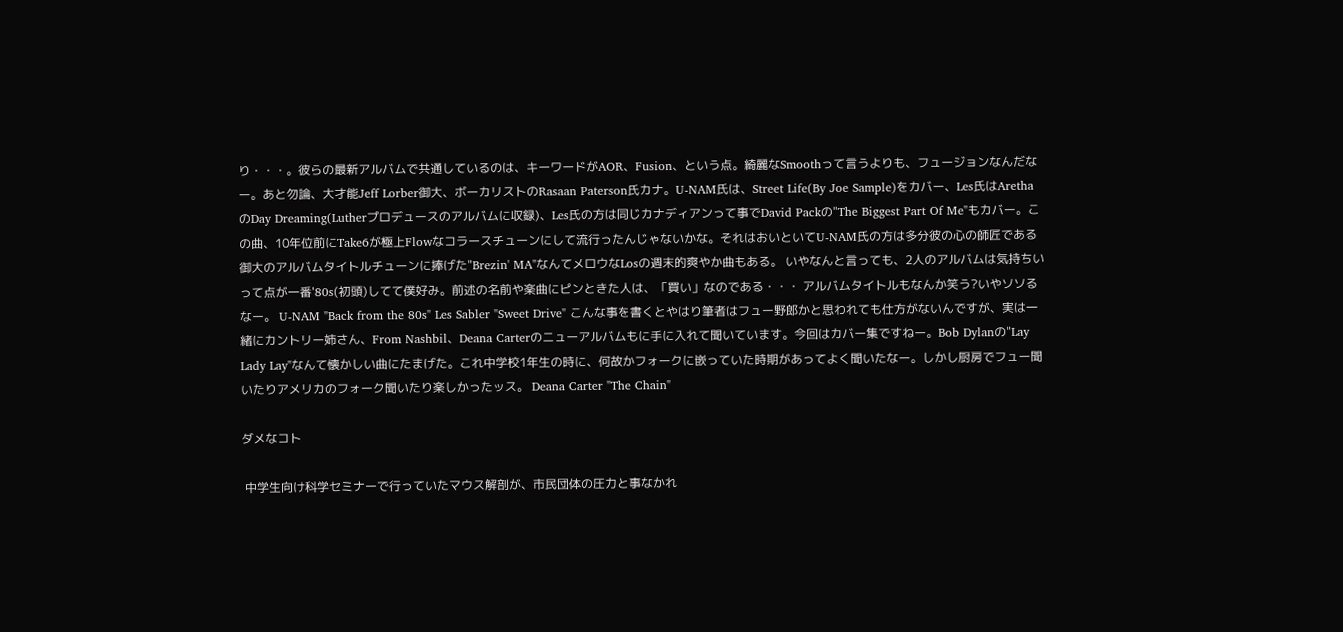り・・・。彼らの最新アルバムで共通しているのは、キーワードがAOR、Fusion、という点。綺麗なSmoothって言うよりも、フュージョンなんだなー。あと勿論、大才能Jeff Lorber御大、ボーカリストのRasaan Paterson氏カナ。U-NAM氏は、Street Life(By Joe Sample)をカバー、Les氏はArethaのDay Dreaming(Lutherプロデュースのアルバムに収録)、Les氏の方は同じカナディアンって事でDavid Packの"The Biggest Part Of Me"もカバー。この曲、10年位前にTake6が極上Flowなコラースチューンにして流行ったんじゃないかな。それはおいといてU-NAM氏の方は多分彼の心の師匠である御大のアルバムタイトルチューンに捧げた"Brezin' MA"なんてメロウなLosの週末的爽やか曲もある。 いやなんと言っても、2人のアルバムは気持ちいって点が一番'80s(初頭)してて僕好み。前述の名前や楽曲にピンときた人は、「買い」なのである・・・ アルバムタイトルもなんか笑う?いやソソるなー。 U-NAM "Back from the 80s" Les Sabler "Sweet Drive" こんな事を書くとやはり筆者はフュー野郎かと思われても仕方がないんですが、実は一緒にカントリー姉さん、From Nashbil、Deana Carterのニューアルバムもに手に入れて聞いています。今回はカバー集ですねー。Bob Dylanの"Lay Lady Lay"なんて懐かしい曲にたまげた。これ中学校1年生の時に、何故かフォークに嵌っていた時期があってよく聞いたなー。しかし厨房でフュー聞いたりアメリカのフォーク聞いたり楽しかったッス。 Deana Carter "The Chain"

ダメなコト

 中学生向け科学セミナーで行っていたマウス解剖が、市民団体の圧力と事なかれ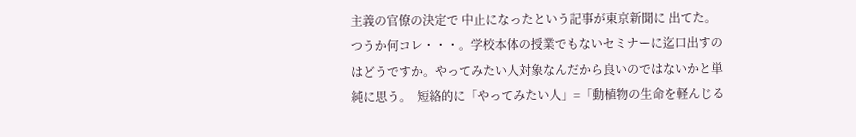主義の官僚の決定で 中止になったという記事が東京新聞に 出てた。  つうか何コレ・・・。学校本体の授業でもないセミナーに迄口出すのはどうですか。やってみたい人対象なんだから良いのではないかと単純に思う。  短絡的に「やってみたい人」=「動植物の生命を軽んじる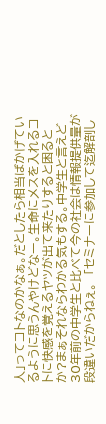人」ってコトなのかなぁ。だとしたら相当ばかげているように思うんやけどなー。生命にメスを入れるコトに快感を覚えるヤツが出て来たりすると困るとか?まぁそれならわかる気もする。中学生と言えど30年前の中学生と比べて今の社会は情報提供量が段違いだからねぇ。  「セミナーに参加して迄解剖し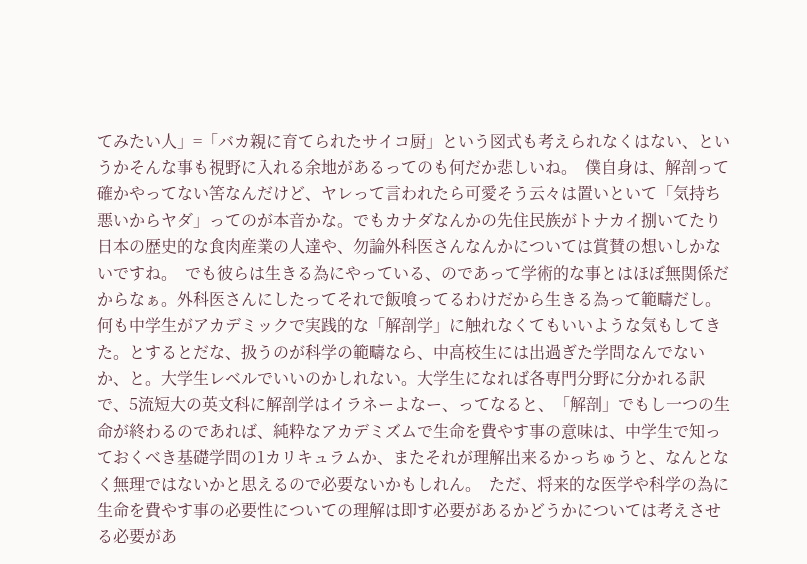てみたい人」=「バカ親に育てられたサイコ厨」という図式も考えられなくはない、というかそんな事も視野に入れる余地があるってのも何だか悲しいね。  僕自身は、解剖って確かやってない筈なんだけど、ヤレって言われたら可愛そう云々は置いといて「気持ち悪いからヤダ」ってのが本音かな。でもカナダなんかの先住民族がトナカイ捌いてたり日本の歴史的な食肉産業の人達や、勿論外科医さんなんかについては賞賛の想いしかないですね。  でも彼らは生きる為にやっている、のであって学術的な事とはほぼ無関係だからなぁ。外科医さんにしたってそれで飯喰ってるわけだから生きる為って範疇だし。何も中学生がアカデミックで実践的な「解剖学」に触れなくてもいいような気もしてきた。とするとだな、扱うのが科学の範疇なら、中高校生には出過ぎた学問なんでないか、と。大学生レベルでいいのかしれない。大学生になれば各専門分野に分かれる訳で、5流短大の英文科に解剖学はイラネーよなー、ってなると、「解剖」でもし一つの生命が終わるのであれば、純粋なアカデミズムで生命を費やす事の意味は、中学生で知っておくべき基礎学問の1カリキュラムか、またそれが理解出来るかっちゅうと、なんとなく無理ではないかと思えるので必要ないかもしれん。  ただ、将来的な医学や科学の為に生命を費やす事の必要性についての理解は即す必要があるかどうかについては考えさせる必要があ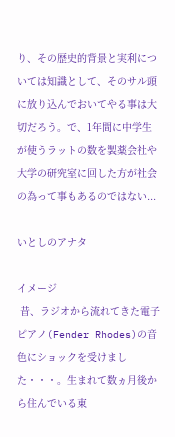り、その歴史的背景と実利については知識として、そのサル頭に放り込んでおいてやる事は大切だろう。で、1年間に中学生が使うラットの数を製薬会社や大学の研究室に回した方が社会の為って事もあるのではない...

いとしのアナタ

イメージ
 昔、ラジオから流れてきた電子ピアノ(Fender Rhodes)の音色にショックを受けました・・・。生まれて数ヵ月後から住んでいる東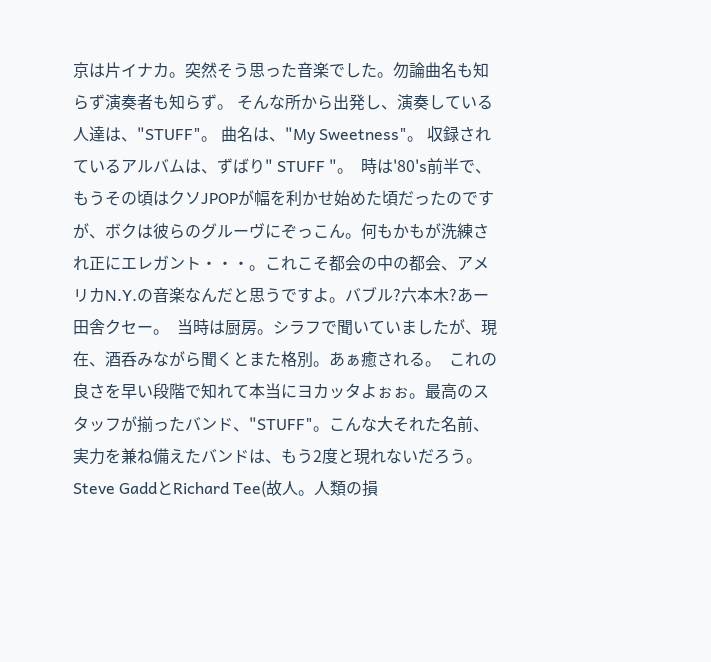京は片イナカ。突然そう思った音楽でした。勿論曲名も知らず演奏者も知らず。 そんな所から出発し、演奏している人達は、"STUFF"。 曲名は、"My Sweetness"。 収録されているアルバムは、ずばり" STUFF "。  時は'80's前半で、もうその頃はクソJPOPが幅を利かせ始めた頃だったのですが、ボクは彼らのグルーヴにぞっこん。何もかもが洗練され正にエレガント・・・。これこそ都会の中の都会、アメリカN.Y.の音楽なんだと思うですよ。バブル?六本木?あー田舎クセー。  当時は厨房。シラフで聞いていましたが、現在、酒呑みながら聞くとまた格別。あぁ癒される。  これの良さを早い段階で知れて本当にヨカッタよぉぉ。最高のスタッフが揃ったバンド、"STUFF"。こんな大それた名前、実力を兼ね備えたバンドは、もう2度と現れないだろう。 Steve GaddとRichard Tee(故人。人類の損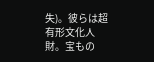失)。彼らは超有形文化人財。宝もの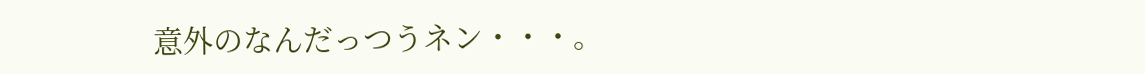意外のなんだっつうネン・・・。